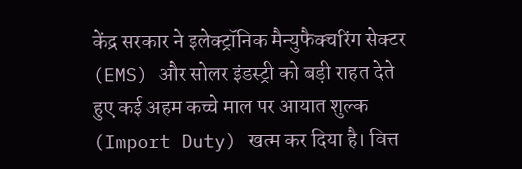केंद्र सरकार ने इलेक्ट्रॉनिक मैन्युफैक्चरिंग सेक्टर (EMS) और सोलर इंडस्ट्री को बड़ी राहत देते हुए कई अहम कच्चे माल पर आयात शुल्क (Import Duty) खत्म कर दिया है। वित्त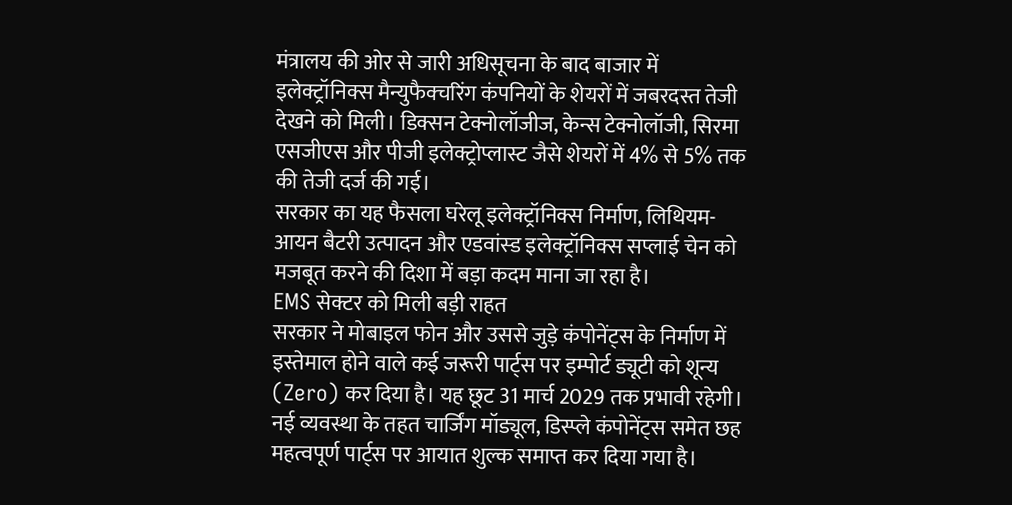मंत्रालय की ओर से जारी अधिसूचना के बाद बाजार में इलेक्ट्रॉनिक्स मैन्युफैक्चरिंग कंपनियों के शेयरों में जबरदस्त तेजी देखने को मिली। डिक्सन टेक्नोलॉजीज, केन्स टेक्नोलॉजी, सिरमा एसजीएस और पीजी इलेक्ट्रोप्लास्ट जैसे शेयरों में 4% से 5% तक की तेजी दर्ज की गई।
सरकार का यह फैसला घरेलू इलेक्ट्रॉनिक्स निर्माण, लिथियम-आयन बैटरी उत्पादन और एडवांस्ड इलेक्ट्रॉनिक्स सप्लाई चेन को मजबूत करने की दिशा में बड़ा कदम माना जा रहा है।
EMS सेक्टर को मिली बड़ी राहत
सरकार ने मोबाइल फोन और उससे जुड़े कंपोनेंट्स के निर्माण में इस्तेमाल होने वाले कई जरूरी पार्ट्स पर इम्पोर्ट ड्यूटी को शून्य (Zero) कर दिया है। यह छूट 31 मार्च 2029 तक प्रभावी रहेगी।
नई व्यवस्था के तहत चार्जिंग मॉड्यूल, डिस्प्ले कंपोनेंट्स समेत छह महत्वपूर्ण पार्ट्स पर आयात शुल्क समाप्त कर दिया गया है।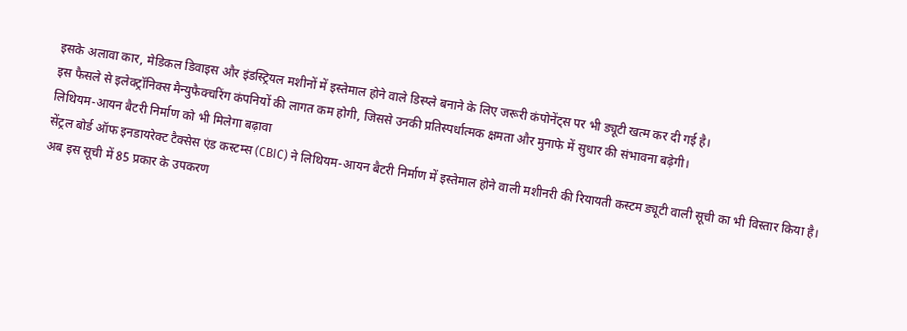इसके अलावा कार, मेडिकल डिवाइस और इंडस्ट्रियल मशीनों में इस्तेमाल होने वाले डिस्प्ले बनाने के लिए जरूरी कंपोनेंट्स पर भी ड्यूटी खत्म कर दी गई है।
इस फैसले से इलेक्ट्रॉनिक्स मैन्युफैक्चरिंग कंपनियों की लागत कम होगी, जिससे उनकी प्रतिस्पर्धात्मक क्षमता और मुनाफे में सुधार की संभावना बढ़ेगी।
लिथियम-आयन बैटरी निर्माण को भी मिलेगा बढ़ावा
सेंट्रल बोर्ड ऑफ इनडायरेक्ट टैक्सेस एंड कस्टम्स (CBIC) ने लिथियम-आयन बैटरी निर्माण में इस्तेमाल होने वाली मशीनरी की रियायती कस्टम ड्यूटी वाली सूची का भी विस्तार किया है।
अब इस सूची में 85 प्रकार के उपकरण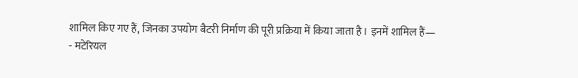शामिल किए गए हैं, जिनका उपयोग बैटरी निर्माण की पूरी प्रक्रिया में किया जाता है। इनमें शामिल हैं—
- मटेरियल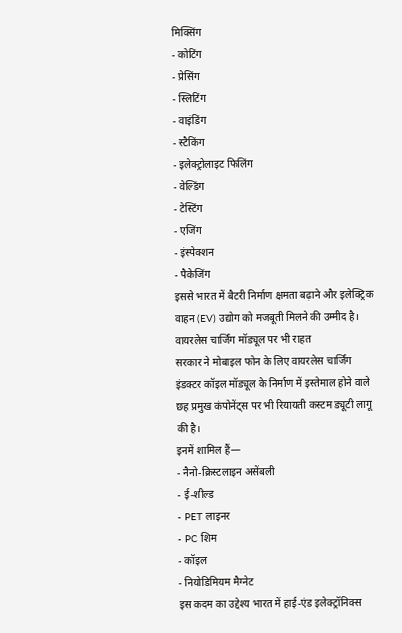मिक्सिंग
- कोटिंग
- प्रेसिंग
- स्लिटिंग
- वाइंडिंग
- स्टैकिंग
- इलेक्ट्रोलाइट फिलिंग
- वेल्डिंग
- टेस्टिंग
- एजिंग
- इंस्पेक्शन
- पैकेजिंग
इससे भारत में बैटरी निर्माण क्षमता बढ़ाने और इलेक्ट्रिक वाहन (EV) उद्योग को मजबूती मिलने की उम्मीद है।
वायरलेस चार्जिंग मॉड्यूल पर भी राहत
सरकार ने मोबाइल फोन के लिए वायरलेस चार्जिंग इंडक्टर कॉइल मॉड्यूल के निर्माण में इस्तेमाल होने वाले छह प्रमुख कंपोनेंट्स पर भी रियायती कस्टम ड्यूटी लागू की है।
इनमें शामिल हैं—
- नैनो-क्रिस्टलाइन असेंबली
- ई-शील्ड
- PET लाइनर
- PC शिम
- कॉइल
- नियोडिमियम मैग्नेट
इस कदम का उद्देश्य भारत में हाई-एंड इलेक्ट्रॉनिक्स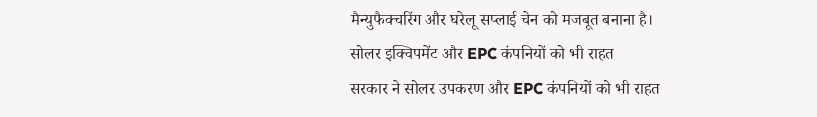मैन्युफैक्चरिंग और घरेलू सप्लाई चेन को मजबूत बनाना है।
सोलर इक्विपमेंट और EPC कंपनियों को भी राहत
सरकार ने सोलर उपकरण और EPC कंपनियों को भी राहत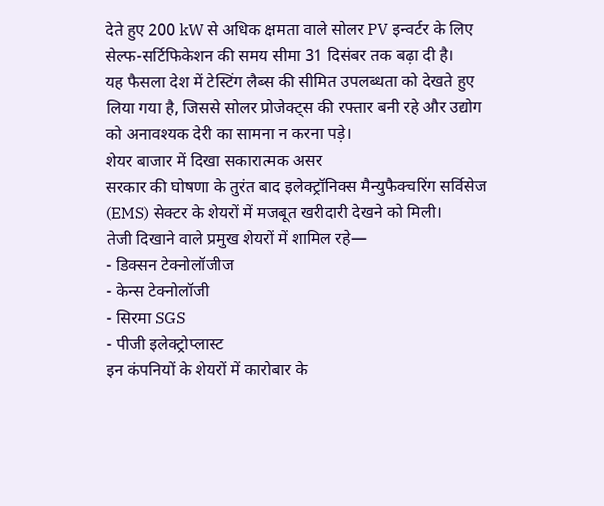देते हुए 200 kW से अधिक क्षमता वाले सोलर PV इन्वर्टर के लिए सेल्फ-सर्टिफिकेशन की समय सीमा 31 दिसंबर तक बढ़ा दी है।
यह फैसला देश में टेस्टिंग लैब्स की सीमित उपलब्धता को देखते हुए लिया गया है, जिससे सोलर प्रोजेक्ट्स की रफ्तार बनी रहे और उद्योग को अनावश्यक देरी का सामना न करना पड़े।
शेयर बाजार में दिखा सकारात्मक असर
सरकार की घोषणा के तुरंत बाद इलेक्ट्रॉनिक्स मैन्युफैक्चरिंग सर्विसेज (EMS) सेक्टर के शेयरों में मजबूत खरीदारी देखने को मिली।
तेजी दिखाने वाले प्रमुख शेयरों में शामिल रहे—
- डिक्सन टेक्नोलॉजीज
- केन्स टेक्नोलॉजी
- सिरमा SGS
- पीजी इलेक्ट्रोप्लास्ट
इन कंपनियों के शेयरों में कारोबार के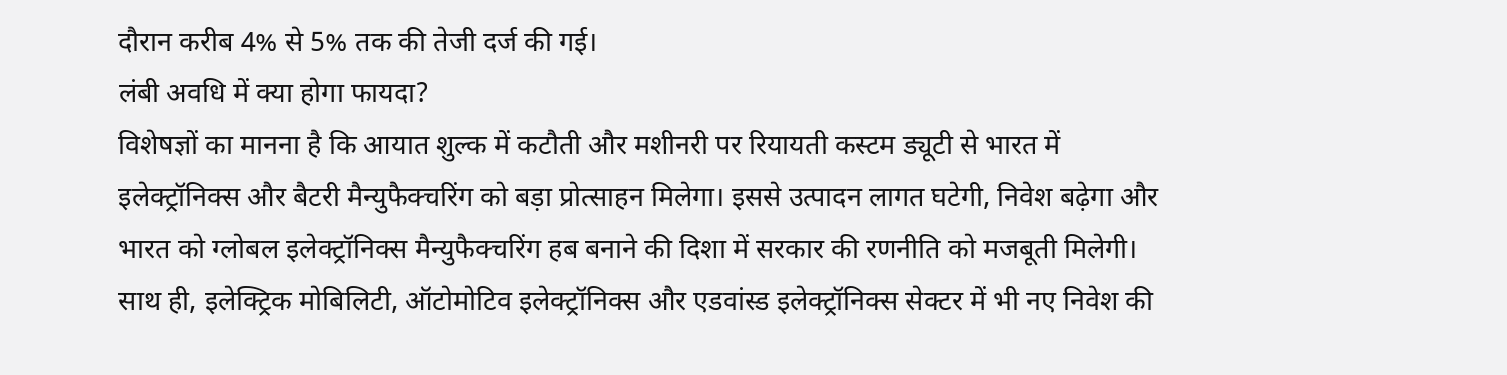दौरान करीब 4% से 5% तक की तेजी दर्ज की गई।
लंबी अवधि में क्या होगा फायदा?
विशेषज्ञों का मानना है कि आयात शुल्क में कटौती और मशीनरी पर रियायती कस्टम ड्यूटी से भारत में इलेक्ट्रॉनिक्स और बैटरी मैन्युफैक्चरिंग को बड़ा प्रोत्साहन मिलेगा। इससे उत्पादन लागत घटेगी, निवेश बढ़ेगा और भारत को ग्लोबल इलेक्ट्रॉनिक्स मैन्युफैक्चरिंग हब बनाने की दिशा में सरकार की रणनीति को मजबूती मिलेगी। साथ ही, इलेक्ट्रिक मोबिलिटी, ऑटोमोटिव इलेक्ट्रॉनिक्स और एडवांस्ड इलेक्ट्रॉनिक्स सेक्टर में भी नए निवेश की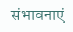संभावनाएं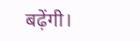बढ़ेंगी।